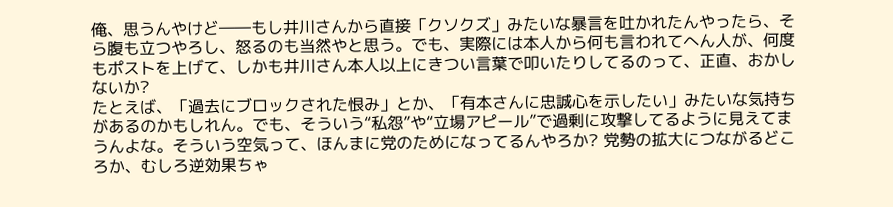俺、思うんやけど――もし井川さんから直接「クソクズ」みたいな暴言を吐かれたんやったら、そら腹も立つやろし、怒るのも当然やと思う。でも、実際には本人から何も言われてへん人が、何度もポストを上げて、しかも井川さん本人以上にきつい言葉で叩いたりしてるのって、正直、おかしないか?
たとえば、「過去にブロックされた恨み」とか、「有本さんに忠誠心を示したい」みたいな気持ちがあるのかもしれん。でも、そういう“私怨”や“立場アピール”で過剰に攻撃してるように見えてまうんよな。そういう空気って、ほんまに党のためになってるんやろか? 党勢の拡大につながるどころか、むしろ逆効果ちゃ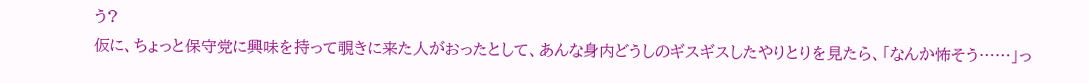う?
仮に、ちょっと保守党に興味を持って覗きに来た人がおったとして、あんな身内どうしのギスギスしたやりとりを見たら、「なんか怖そう……」っ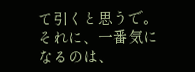て引くと思うで。
それに、一番気になるのは、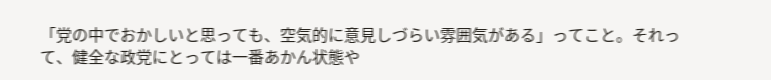「党の中でおかしいと思っても、空気的に意見しづらい雰囲気がある」ってこと。それって、健全な政党にとっては一番あかん状態や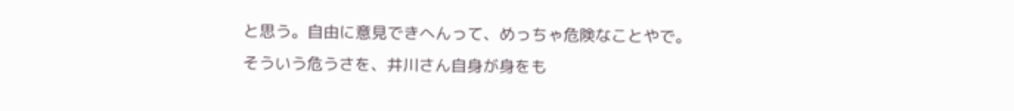と思う。自由に意見できへんって、めっちゃ危険なことやで。
そういう危うさを、井川さん自身が身をも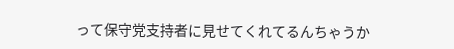って保守党支持者に見せてくれてるんちゃうか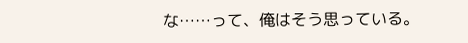な……って、俺はそう思っている。